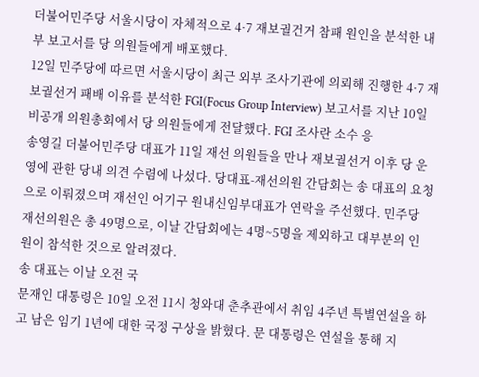더불어민주당 서울시당이 자체적으로 4·7 재보궐건거 참패 원인을 분석한 내부 보고서를 당 의원들에게 배포했다.
12일 민주당에 따르면 서울시당이 최근 외부 조사기관에 의뢰해 진행한 4·7 재보궐선거 패배 이유를 분석한 FGI(Focus Group Interview) 보고서를 지난 10일 비공개 의원총회에서 당 의원들에게 전달했다. FGI 조사란 소수 응
송영길 더불어민주당 대표가 11일 재선 의원들을 만나 재보궐선거 이후 당 운영에 관한 당내 의견 수렴에 나섰다. 당대표-재선의원 간담회는 송 대표의 요청으로 이뤄졌으며 재선인 어기구 원내신임부대표가 연락을 주선했다. 민주당 재선의원은 총 49명으로, 이날 간담회에는 4명~5명을 제외하고 대부분의 인원이 참석한 것으로 알려졌다.
송 대표는 이날 오전 국
문재인 대통령은 10일 오전 11시 청와대 춘추관에서 취임 4주년 특별연설을 하고 남은 임기 1년에 대한 국정 구상을 밝혔다. 문 대통령은 연설을 통해 지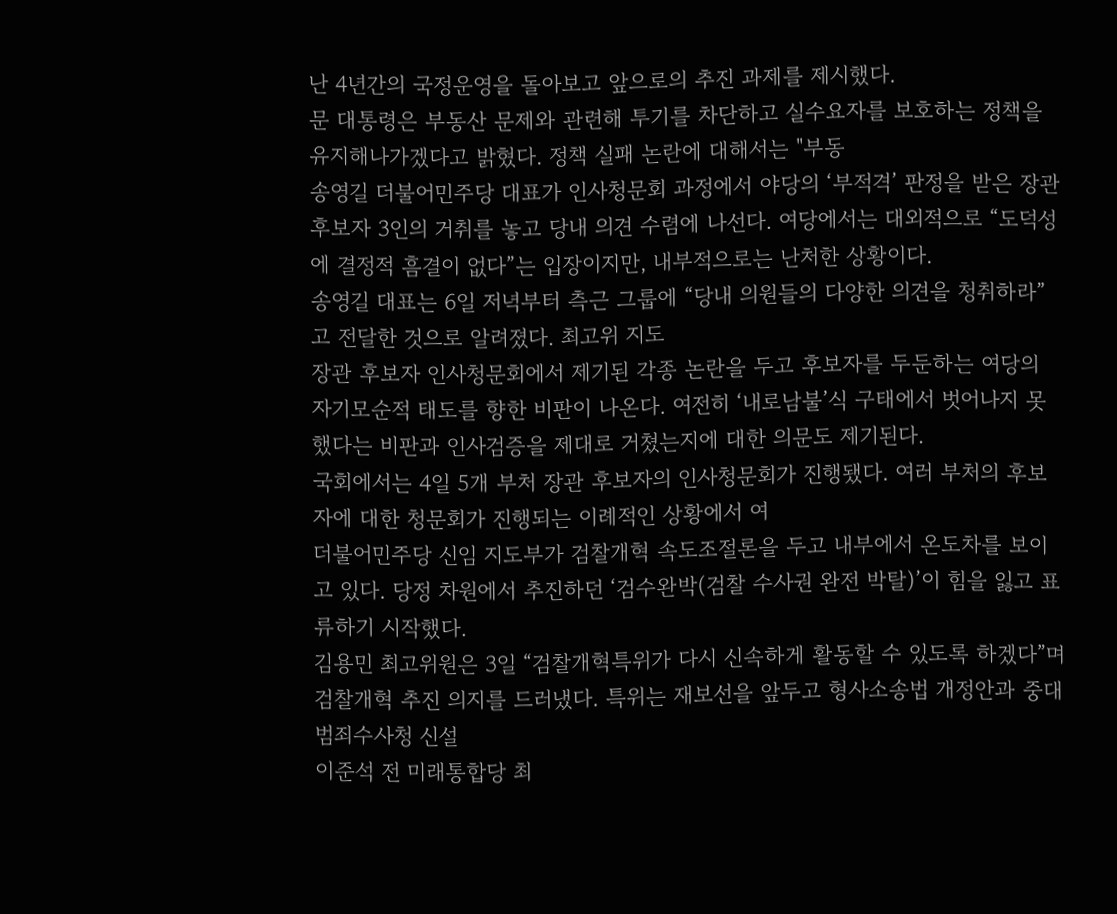난 4년간의 국정운영을 돌아보고 앞으로의 추진 과제를 제시했다.
문 대통령은 부동산 문제와 관련해 투기를 차단하고 실수요자를 보호하는 정책을 유지해나가겠다고 밝혔다. 정책 실패 논란에 대해서는 "부동
송영길 더불어민주당 대표가 인사청문회 과정에서 야당의 ‘부적격’ 판정을 받은 장관 후보자 3인의 거취를 놓고 당내 의견 수렴에 나선다. 여당에서는 대외적으로 “도덕성에 결정적 흠결이 없다”는 입장이지만, 내부적으로는 난처한 상황이다.
송영길 대표는 6일 저녁부터 측근 그룹에 “당내 의원들의 다양한 의견을 청취하라”고 전달한 것으로 알려졌다. 최고위 지도
장관 후보자 인사청문회에서 제기된 각종 논란을 두고 후보자를 두둔하는 여당의 자기모순적 태도를 향한 비판이 나온다. 여전히 ‘내로남불’식 구태에서 벗어나지 못했다는 비판과 인사검증을 제대로 거쳤는지에 대한 의문도 제기된다.
국회에서는 4일 5개 부처 장관 후보자의 인사청문회가 진행됐다. 여러 부처의 후보자에 대한 청문회가 진행되는 이례적인 상황에서 여
더불어민주당 신임 지도부가 검찰개혁 속도조절론을 두고 내부에서 온도차를 보이고 있다. 당정 차원에서 추진하던 ‘검수완박(검찰 수사권 완전 박탈)’이 힘을 잃고 표류하기 시작했다.
김용민 최고위원은 3일 “검찰개혁특위가 다시 신속하게 활동할 수 있도록 하겠다”며 검찰개혁 추진 의지를 드러냈다. 특위는 재보선을 앞두고 형사소송법 개정안과 중대범죄수사청 신설
이준석 전 미래통합당 최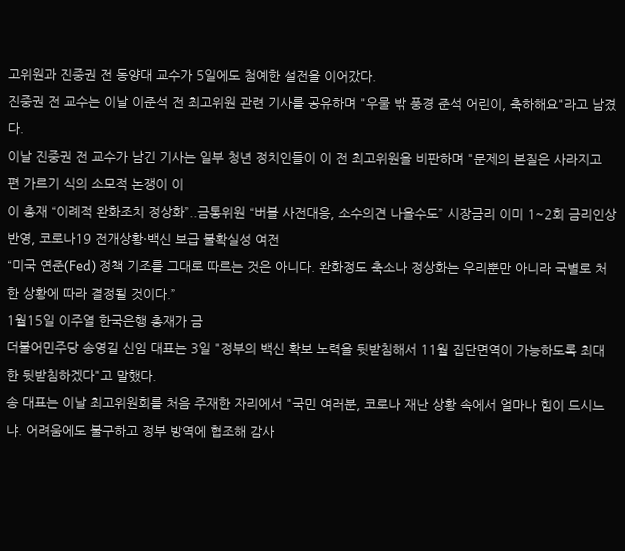고위원과 진중권 전 동양대 교수가 5일에도 첨예한 설전을 이어갔다.
진중권 전 교수는 이날 이준석 전 최고위원 관련 기사를 공유하며 "우물 밖 풍경 준석 어린이, 축하해요"라고 남겼다.
이날 진중권 전 교수가 남긴 기사는 일부 청년 정치인들이 이 전 최고위원을 비판하며 "문제의 본질은 사라지고 편 가르기 식의 소모적 논쟁이 이
이 총재 “이례적 완화조치 정상화”..금통위원 “버블 사전대응, 소수의견 나올수도” 시장금리 이미 1~2회 금리인상 반영, 코로나19 전개상황·백신 보급 불확실성 여전
“미국 연준(Fed) 정책 기조를 그대로 따르는 것은 아니다. 완화정도 축소나 정상화는 우리뿐만 아니라 국별로 처한 상황에 따라 결정될 것이다.”
1월15일 이주열 한국은행 총재가 금
더불어민주당 송영길 신임 대표는 3일 "정부의 백신 확보 노력을 뒷받침해서 11월 집단면역이 가능하도록 최대한 뒷받침하겠다"고 말했다.
송 대표는 이날 최고위원회를 처음 주재한 자리에서 "국민 여러분, 코로나 재난 상황 속에서 얼마나 힘이 드시느냐. 어려움에도 불구하고 정부 방역에 협조해 감사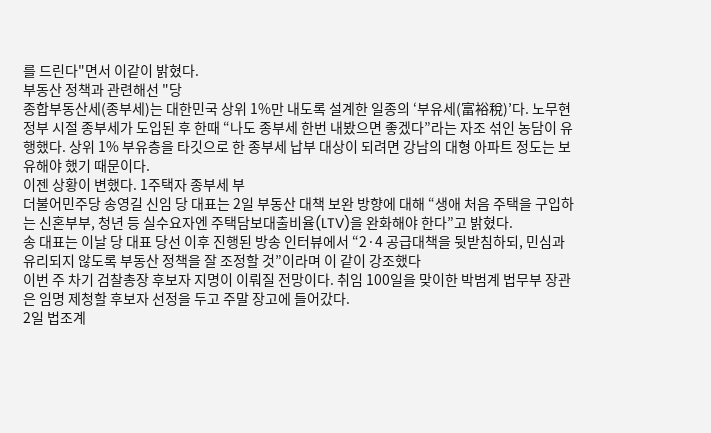를 드린다"면서 이같이 밝혔다.
부동산 정책과 관련해선 "당
종합부동산세(종부세)는 대한민국 상위 1%만 내도록 설계한 일종의 ‘부유세(富裕稅)’다. 노무현 정부 시절 종부세가 도입된 후 한때 “나도 종부세 한번 내봤으면 좋겠다”라는 자조 섞인 농담이 유행했다. 상위 1% 부유층을 타깃으로 한 종부세 납부 대상이 되려면 강남의 대형 아파트 정도는 보유해야 했기 때문이다.
이젠 상황이 변했다. 1주택자 종부세 부
더불어민주당 송영길 신임 당 대표는 2일 부동산 대책 보완 방향에 대해 “생애 처음 주택을 구입하는 신혼부부, 청년 등 실수요자엔 주택담보대출비율(LTV)을 완화해야 한다”고 밝혔다.
송 대표는 이날 당 대표 당선 이후 진행된 방송 인터뷰에서 “2·4 공급대책을 뒷받침하되, 민심과 유리되지 않도록 부동산 정책을 잘 조정할 것”이라며 이 같이 강조했다
이번 주 차기 검찰총장 후보자 지명이 이뤄질 전망이다. 취임 100일을 맞이한 박범계 법무부 장관은 임명 제청할 후보자 선정을 두고 주말 장고에 들어갔다.
2일 법조계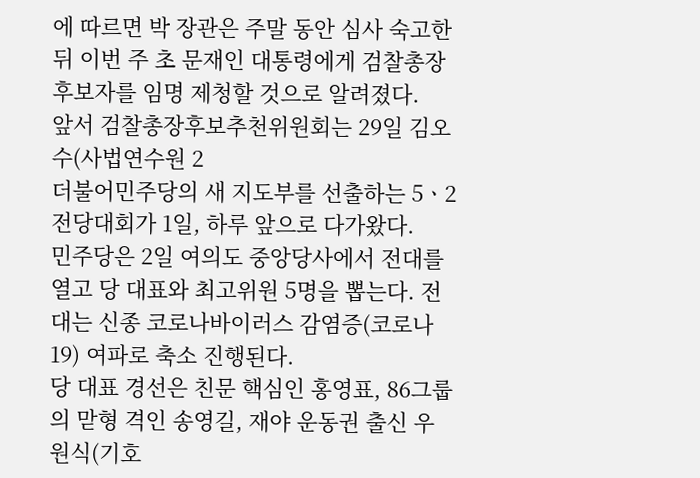에 따르면 박 장관은 주말 동안 심사 숙고한 뒤 이번 주 초 문재인 대통령에게 검찰총장 후보자를 임명 제청할 것으로 알려졌다.
앞서 검찰총장후보추천위원회는 29일 김오수(사법연수원 2
더불어민주당의 새 지도부를 선출하는 5ㆍ2 전당대회가 1일, 하루 앞으로 다가왔다.
민주당은 2일 여의도 중앙당사에서 전대를 열고 당 대표와 최고위원 5명을 뽑는다. 전대는 신종 코로나바이러스 감염증(코로나19) 여파로 축소 진행된다.
당 대표 경선은 친문 핵심인 홍영표, 86그룹의 맏형 격인 송영길, 재야 운동권 출신 우원식(기호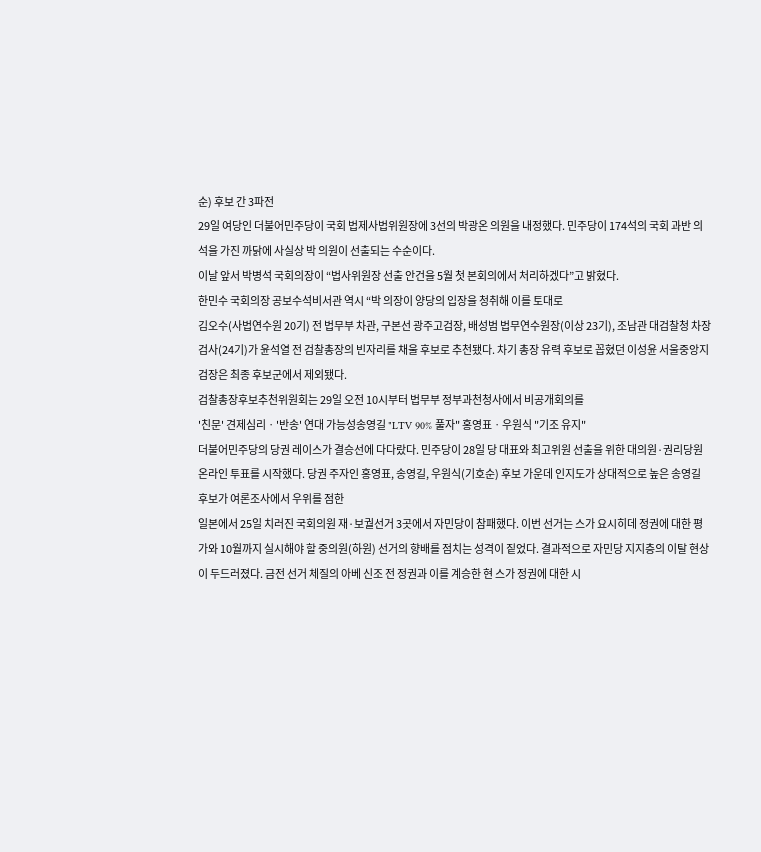순) 후보 간 3파전
29일 여당인 더불어민주당이 국회 법제사법위원장에 3선의 박광온 의원을 내정했다. 민주당이 174석의 국회 과반 의석을 가진 까닭에 사실상 박 의원이 선출되는 수순이다.
이날 앞서 박병석 국회의장이 “법사위원장 선출 안건을 5월 첫 본회의에서 처리하겠다”고 밝혔다.
한민수 국회의장 공보수석비서관 역시 “박 의장이 양당의 입장을 청취해 이를 토대로
김오수(사법연수원 20기) 전 법무부 차관, 구본선 광주고검장, 배성범 법무연수원장(이상 23기), 조남관 대검찰청 차장검사(24기)가 윤석열 전 검찰총장의 빈자리를 채울 후보로 추천됐다. 차기 총장 유력 후보로 꼽혔던 이성윤 서울중앙지검장은 최종 후보군에서 제외됐다.
검찰총장후보추천위원회는 29일 오전 10시부터 법무부 정부과천청사에서 비공개회의를
'친문' 견제심리ㆍ'반송' 연대 가능성송영길 "LTV 90% 풀자" 홍영표ㆍ우원식 "기조 유지"
더불어민주당의 당권 레이스가 결승선에 다다랐다. 민주당이 28일 당 대표와 최고위원 선출을 위한 대의원·권리당원 온라인 투표를 시작했다. 당권 주자인 홍영표, 송영길, 우원식(기호순) 후보 가운데 인지도가 상대적으로 높은 송영길 후보가 여론조사에서 우위를 점한
일본에서 25일 치러진 국회의원 재·보궐선거 3곳에서 자민당이 참패했다. 이번 선거는 스가 요시히데 정권에 대한 평가와 10월까지 실시해야 할 중의원(하원) 선거의 향배를 점치는 성격이 짙었다. 결과적으로 자민당 지지층의 이탈 현상이 두드러졌다. 금전 선거 체질의 아베 신조 전 정권과 이를 계승한 현 스가 정권에 대한 시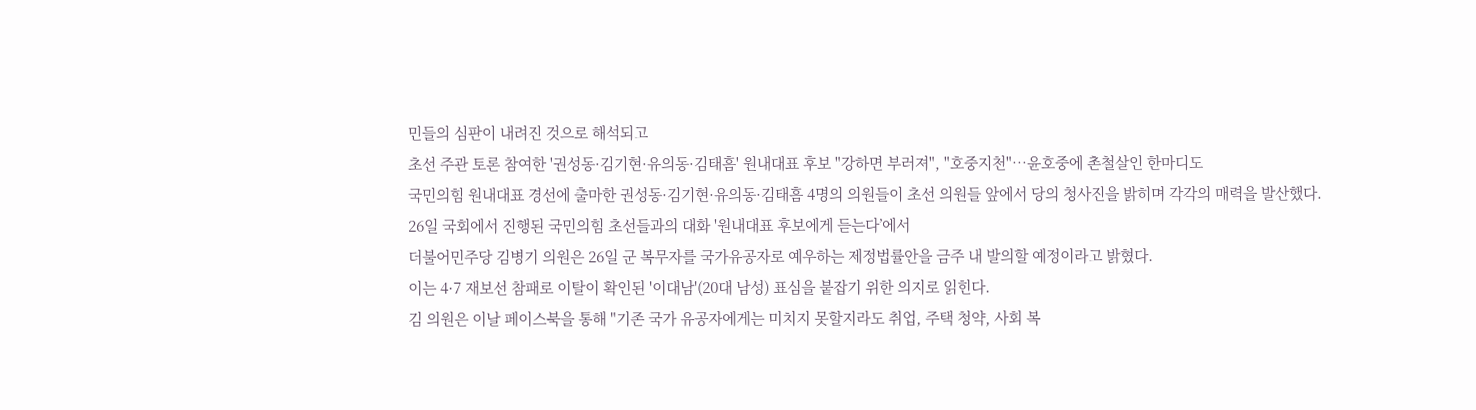민들의 심판이 내려진 것으로 해석되고
초선 주관 토론 참여한 '권성동·김기현·유의동·김태흠' 원내대표 후보 "강하면 부러져", "호중지천"…윤호중에 촌철살인 한마디도
국민의힘 원내대표 경선에 출마한 권성동·김기현·유의동·김태흠 4명의 의원들이 초선 의원들 앞에서 당의 청사진을 밝히며 각각의 매력을 발산했다.
26일 국회에서 진행된 국민의힘 초선들과의 대화 '원내대표 후보에게 듣는다’에서
더불어민주당 김병기 의원은 26일 군 복무자를 국가유공자로 예우하는 제정법률안을 금주 내 발의할 예정이라고 밝혔다.
이는 4·7 재보선 참패로 이탈이 확인된 '이대남'(20대 남성) 표심을 붙잡기 위한 의지로 읽힌다.
김 의원은 이날 페이스북을 통해 "기존 국가 유공자에게는 미치지 못할지라도 취업, 주택 청약, 사회 복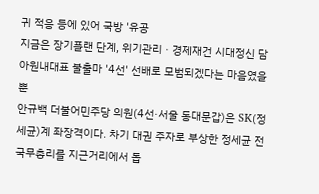귀 적응 등에 있어 국방 '유공
지금은 장기플랜 단계, 위기관리ㆍ경제재건 시대정신 담아원내대표 불출마 '4선' 선배로 모범되겠다는 마음였을 뿐
안규백 더불어민주당 의원(4선·서울 동대문갑)은 SK(정세균)계 좌장격이다. 차기 대권 주자로 부상한 정세균 전 국무총리를 지근거리에서 돕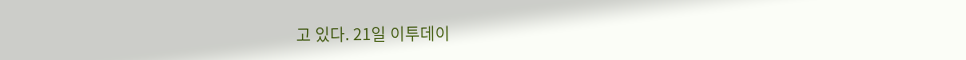고 있다. 21일 이투데이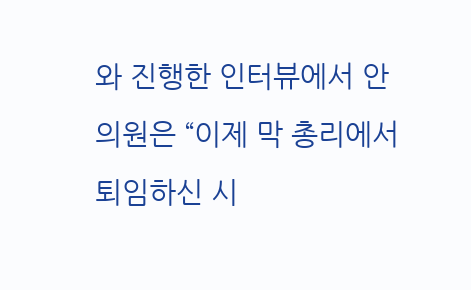와 진행한 인터뷰에서 안 의원은 “이제 막 총리에서 퇴임하신 시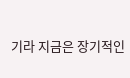기라 지금은 장기적인